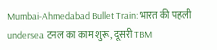Mumbai-Ahmedabad Bullet Train: भारत की पहली undersea टनल का काम शुरू, दूसरी TBM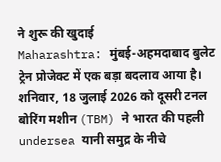ने शुरू की खुदाई
Maharashtra: मुंबई-अहमदाबाद बुलेट ट्रेन प्रोजेक्ट में एक बड़ा बदलाव आया है। शनिवार, 18 जुलाई 2026 को दूसरी टनल बोरिंग मशीन (TBM) ने भारत की पहली undersea यानी समुद्र के नीचे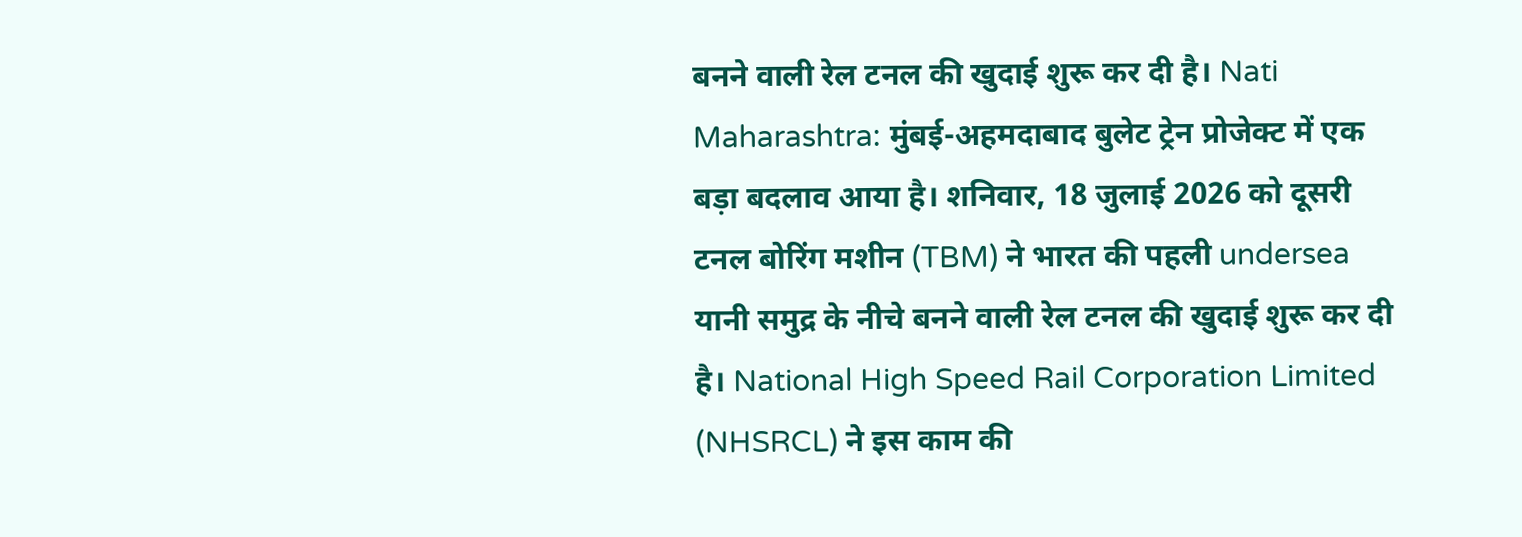बनने वाली रेल टनल की खुदाई शुरू कर दी है। Nati
Maharashtra: मुंबई-अहमदाबाद बुलेट ट्रेन प्रोजेक्ट में एक बड़ा बदलाव आया है। शनिवार, 18 जुलाई 2026 को दूसरी टनल बोरिंग मशीन (TBM) ने भारत की पहली undersea यानी समुद्र के नीचे बनने वाली रेल टनल की खुदाई शुरू कर दी है। National High Speed Rail Corporation Limited (NHSRCL) ने इस काम की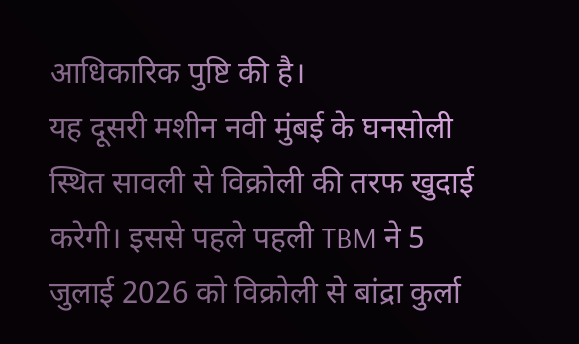आधिकारिक पुष्टि की है।
यह दूसरी मशीन नवी मुंबई के घनसोली स्थित सावली से विक्रोली की तरफ खुदाई करेगी। इससे पहले पहली TBM ने 5 जुलाई 2026 को विक्रोली से बांद्रा कुर्ला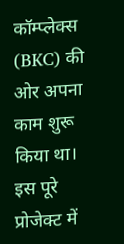कॉम्प्लेक्स (BKC) की ओर अपना काम शुरू किया था। इस पूरे प्रोजेक्ट में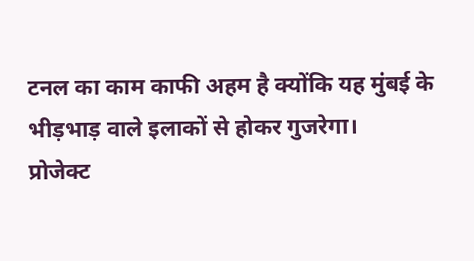टनल का काम काफी अहम है क्योंकि यह मुंबई के भीड़भाड़ वाले इलाकों से होकर गुजरेगा।
प्रोजेक्ट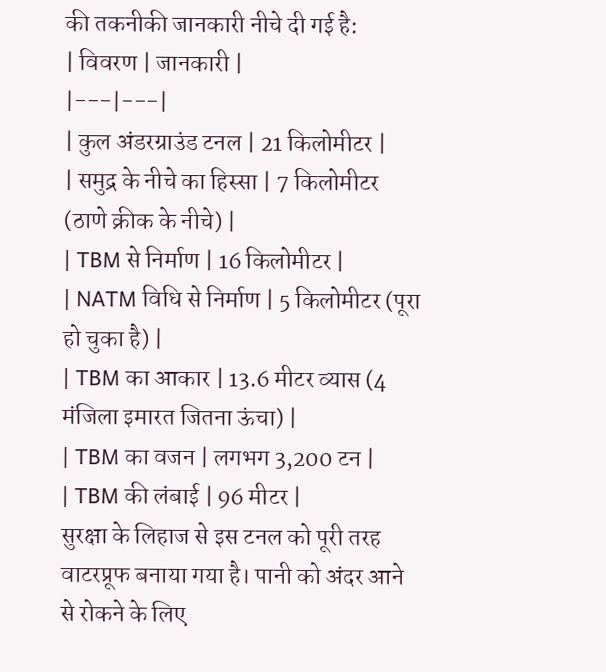की तकनीकी जानकारी नीचे दी गई है:
| विवरण | जानकारी |
|---|---|
| कुल अंडरग्राउंड टनल | 21 किलोमीटर |
| समुद्र के नीचे का हिस्सा | 7 किलोमीटर (ठाणे क्रीक के नीचे) |
| TBM से निर्माण | 16 किलोमीटर |
| NATM विधि से निर्माण | 5 किलोमीटर (पूरा हो चुका है) |
| TBM का आकार | 13.6 मीटर व्यास (4 मंजिला इमारत जितना ऊंचा) |
| TBM का वजन | लगभग 3,200 टन |
| TBM की लंबाई | 96 मीटर |
सुरक्षा के लिहाज से इस टनल को पूरी तरह वाटरप्रूफ बनाया गया है। पानी को अंदर आने से रोकने के लिए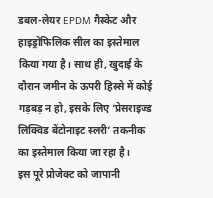डबल-लेयर EPDM गैस्केट और हाइड्रोफिलिक सील का इस्तेमाल किया गया है। साथ ही, खुदाई के दौरान जमीन के ऊपरी हिस्से में कोई गड़बड़ न हो, इसके लिए ‘प्रेसराइज्ड लिक्विड बेंटोनाइट स्लरी’ तकनीक का इस्तेमाल किया जा रहा है।
इस पूरे प्रोजेक्ट को जापानी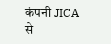कंपनी JICA से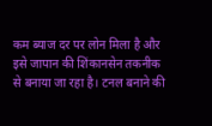कम ब्याज दर पर लोन मिला है और इसे जापान की शिंकानसेन तकनीक से बनाया जा रहा है। टनल बनाने की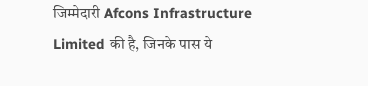जिम्मेदारी Afcons Infrastructure Limited की है, जिनके पास ये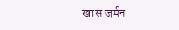खास जर्मन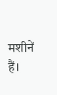मशीनें हैं।